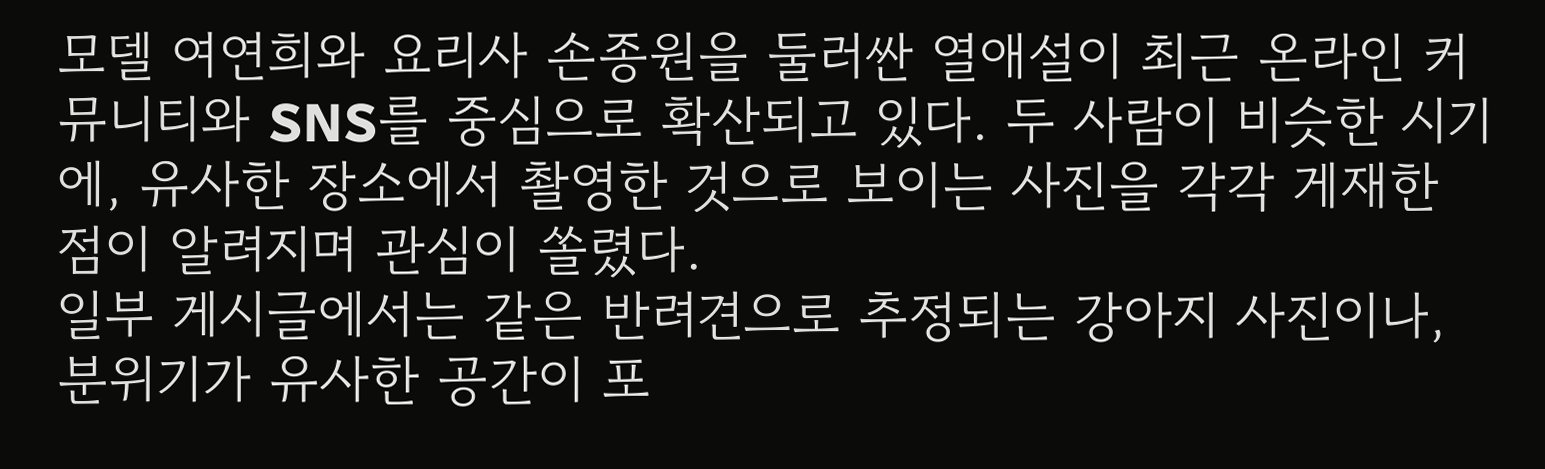모델 여연희와 요리사 손종원을 둘러싼 열애설이 최근 온라인 커뮤니티와 SNS를 중심으로 확산되고 있다. 두 사람이 비슷한 시기에, 유사한 장소에서 촬영한 것으로 보이는 사진을 각각 게재한 점이 알려지며 관심이 쏠렸다.
일부 게시글에서는 같은 반려견으로 추정되는 강아지 사진이나, 분위기가 유사한 공간이 포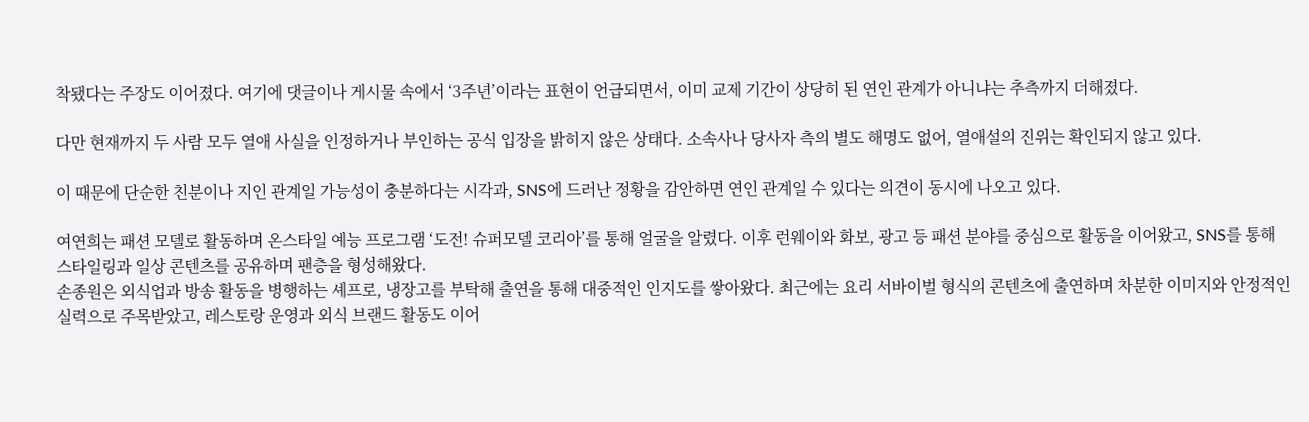착됐다는 주장도 이어졌다. 여기에 댓글이나 게시물 속에서 ‘3주년’이라는 표현이 언급되면서, 이미 교제 기간이 상당히 된 연인 관계가 아니냐는 추측까지 더해졌다.

다만 현재까지 두 사람 모두 열애 사실을 인정하거나 부인하는 공식 입장을 밝히지 않은 상태다. 소속사나 당사자 측의 별도 해명도 없어, 열애설의 진위는 확인되지 않고 있다.

이 때문에 단순한 친분이나 지인 관계일 가능성이 충분하다는 시각과, SNS에 드러난 정황을 감안하면 연인 관계일 수 있다는 의견이 동시에 나오고 있다.

여연희는 패션 모델로 활동하며 온스타일 예능 프로그램 ‘도전! 슈퍼모델 코리아’를 통해 얼굴을 알렸다. 이후 런웨이와 화보, 광고 등 패션 분야를 중심으로 활동을 이어왔고, SNS를 통해 스타일링과 일상 콘텐츠를 공유하며 팬층을 형성해왔다.
손종원은 외식업과 방송 활동을 병행하는 셰프로, 냉장고를 부탁해 출연을 통해 대중적인 인지도를 쌓아왔다. 최근에는 요리 서바이벌 형식의 콘텐츠에 출연하며 차분한 이미지와 안정적인 실력으로 주목받았고, 레스토랑 운영과 외식 브랜드 활동도 이어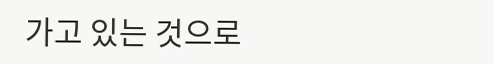가고 있는 것으로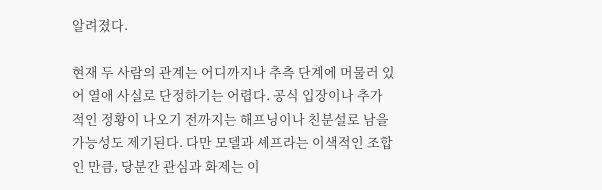알려졌다.

현재 두 사람의 관계는 어디까지나 추측 단계에 머물러 있어 열애 사실로 단정하기는 어렵다. 공식 입장이나 추가적인 정황이 나오기 전까지는 해프닝이나 친분설로 남을 가능성도 제기된다. 다만 모델과 셰프라는 이색적인 조합인 만큼, 당분간 관심과 화제는 이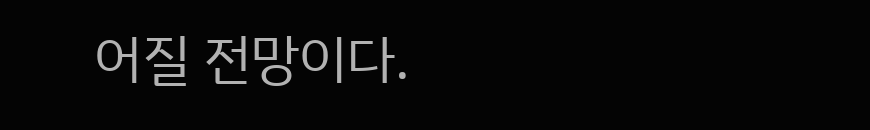어질 전망이다.